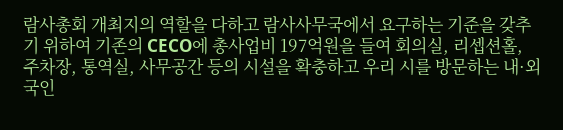람사총회 개최지의 역할을 다하고 람사사무국에서 요구하는 기준을 갖추기 위하여 기존의 CECO에 총사업비 197억원을 들여 회의실, 리셉션홀, 주차장, 통역실, 사무공간 등의 시설을 확충하고 우리 시를 방문하는 내·외국인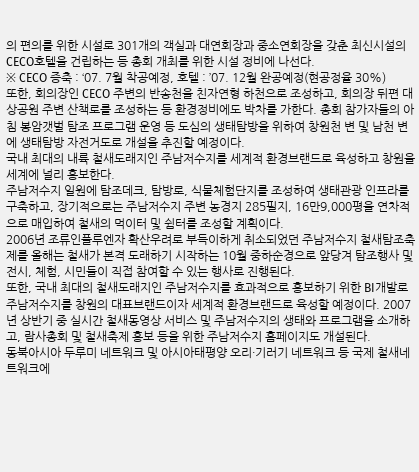의 편의를 위한 시설로 301개의 객실과 대연회장과 중소연회장을 갖춘 최신시설의 CECO호텔을 건립하는 등 총회 개최를 위한 시설 정비에 나선다.
※ CECO 증축 : ‘07. 7월 착공예정, 호텔 : ’07. 12월 완공예정(현공정율 30%)
또한, 회의장인 CECO 주변의 반송천을 친자연형 하천으로 조성하고, 회의장 뒤편 대상공원 주변 산책로를 조성하는 등 환경정비에도 박차를 가한다. 총회 참가자들의 아침 봉암갯벌 탐조 프로그램 운영 등 도심의 생태탐방을 위하여 창원천 변 및 남천 변에 생태탐방 자전거도로 개설을 추진할 예정이다.
국내 최대의 내륙 철새도래지인 주남저수지를 세계적 환경브랜드로 육성하고 창원을 세계에 널리 홍보한다.
주남저수지 일원에 탐조데크, 탐방로, 식물체험단지를 조성하여 생태관광 인프라를 구축하고, 장기적으로는 주남저수지 주변 농경지 285필지, 16만9,000평을 연차적으로 매입하여 철새의 먹이터 및 쉼터를 조성할 계획이다.
2006년 조류인플루엔자 확산우려로 부득이하게 취소되었던 주남저수지 철새탐조축제를 올해는 철새가 본격 도래하기 시작하는 10월 중하순경으로 앞당겨 탐조행사 및 전시, 체험, 시민들이 직접 참여할 수 있는 행사로 진행된다.
또한, 국내 최대의 철새도래지인 주남저수지를 효과적으로 홍보하기 위한 BI개발로 주남저수지를 창원의 대표브랜드이자 세계적 환경브랜드로 육성할 예정이다. 2007년 상반기 중 실시간 철새동영상 서비스 및 주남저수지의 생태와 프로그램을 소개하고, 람사총회 및 철새축제 홍보 등을 위한 주남저수지 홈페이지도 개설된다.
동북아시아 두루미 네트워크 및 아시아태평양 오리·기러기 네트워크 등 국제 철새네트워크에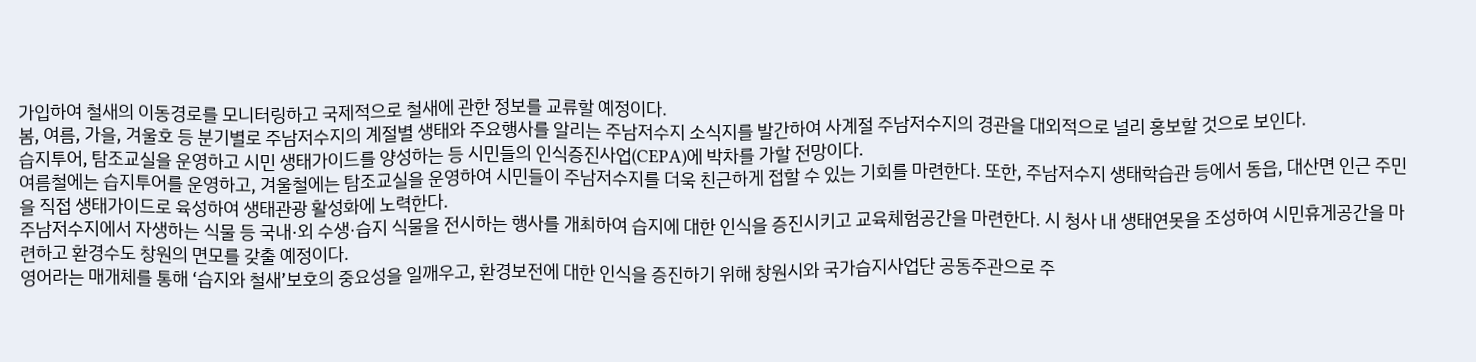가입하여 철새의 이동경로를 모니터링하고 국제적으로 철새에 관한 정보를 교류할 예정이다.
봄, 여름, 가을, 겨울호 등 분기별로 주남저수지의 계절별 생태와 주요행사를 알리는 주남저수지 소식지를 발간하여 사계절 주남저수지의 경관을 대외적으로 널리 홍보할 것으로 보인다.
습지투어, 탐조교실을 운영하고 시민 생태가이드를 양성하는 등 시민들의 인식증진사업(CEPA)에 박차를 가할 전망이다.
여름철에는 습지투어를 운영하고, 겨울철에는 탐조교실을 운영하여 시민들이 주남저수지를 더욱 친근하게 접할 수 있는 기회를 마련한다. 또한, 주남저수지 생태학습관 등에서 동읍, 대산면 인근 주민을 직접 생태가이드로 육성하여 생태관광 활성화에 노력한다.
주남저수지에서 자생하는 식물 등 국내·외 수생·습지 식물을 전시하는 행사를 개최하여 습지에 대한 인식을 증진시키고 교육체험공간을 마련한다. 시 청사 내 생태연못을 조성하여 시민휴게공간을 마련하고 환경수도 창원의 면모를 갖출 예정이다.
영어라는 매개체를 통해 ‘습지와 철새’보호의 중요성을 일깨우고, 환경보전에 대한 인식을 증진하기 위해 창원시와 국가습지사업단 공동주관으로 주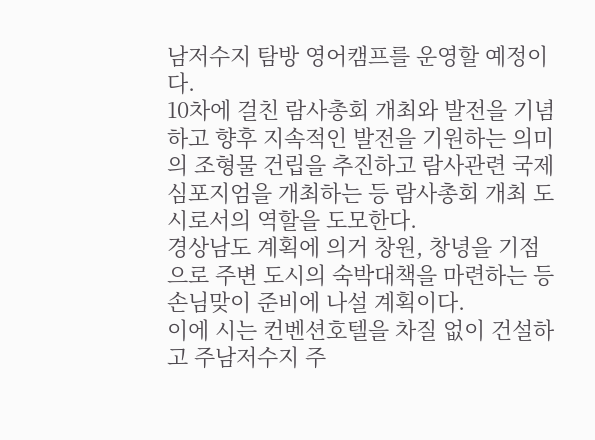남저수지 탐방 영어캠프를 운영할 예정이다.
10차에 걸친 람사총회 개최와 발전을 기념하고 향후 지속적인 발전을 기원하는 의미의 조형물 건립을 추진하고 람사관련 국제심포지엄을 개최하는 등 람사총회 개최 도시로서의 역할을 도모한다.
경상남도 계획에 의거 창원, 창녕을 기점으로 주변 도시의 숙박대책을 마련하는 등 손님맞이 준비에 나설 계획이다.
이에 시는 컨벤션호텔을 차질 없이 건설하고 주남저수지 주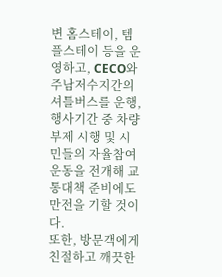변 홈스테이, 템플스테이 등을 운영하고, CECO와 주남저수지간의 셔틀버스를 운행, 행사기간 중 차량 부제 시행 및 시민들의 자율참여운동을 전개해 교통대책 준비에도 만전을 기할 것이다.
또한, 방문객에게 친절하고 깨끗한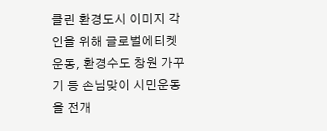클린 환경도시 이미지 각인을 위해 글로벌에티켓 운동, 환경수도 창원 가꾸기 등 손님맞이 시민운동을 전개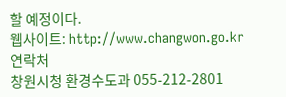할 예정이다.
웹사이트: http://www.changwon.go.kr
연락처
창원시청 환경수도과 055-212-2801